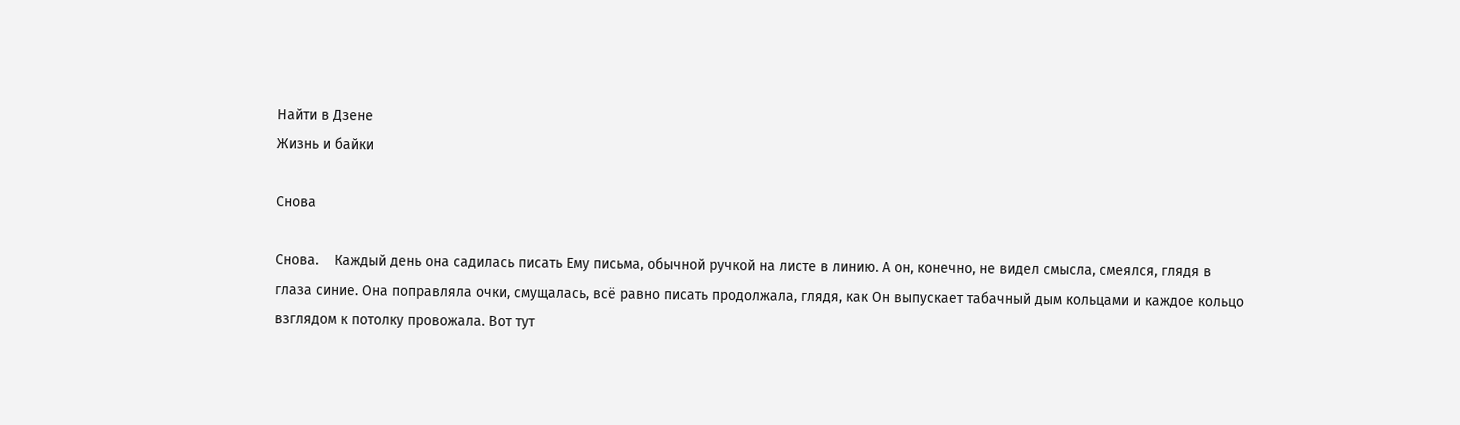Найти в Дзене
Жизнь и байки

Снова

Снова.    Каждый день она садилась писать Ему письма, обычной ручкой на листе в линию. А он, конечно, не видел смысла, смеялся, глядя в глаза синие. Она поправляла очки, смущалась, всё равно писать продолжала, глядя, как Он выпускает табачный дым кольцами и каждое кольцо взглядом к потолку провожала. Вот тут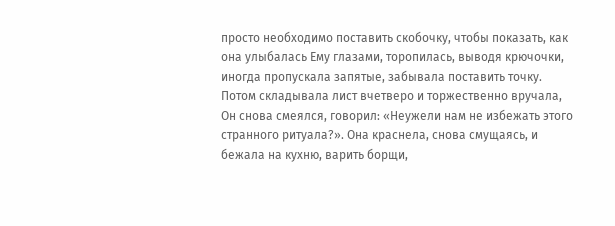просто необходимо поставить скобочку, чтобы показать, как она улыбалась Ему глазами, торопилась, выводя крючочки, иногда пропускала запятые, забывала поставить точку. Потом складывала лист вчетверо и торжественно вручала, Он снова смеялся, говорил: «Неужели нам не избежать этого странного ритуала?». Она краснела, снова смущаясь, и бежала на кухню, варить борщи,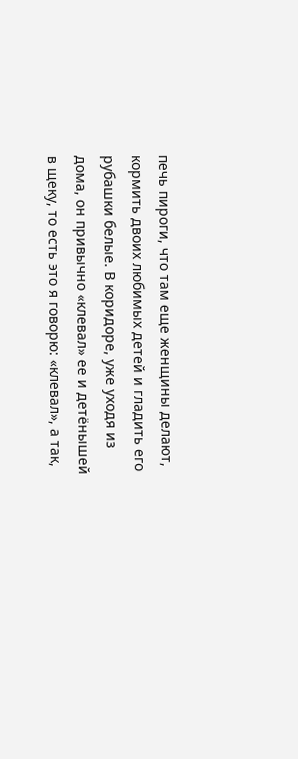печь пироги, что там еще женщины делают, кормить двоих любимых детей и гладить его рубашки белые. В коридоре, уже уходя из дома, он привычно «клевал» ее и детёнышей в щеку, то есть это я говорю: «клевал», а так,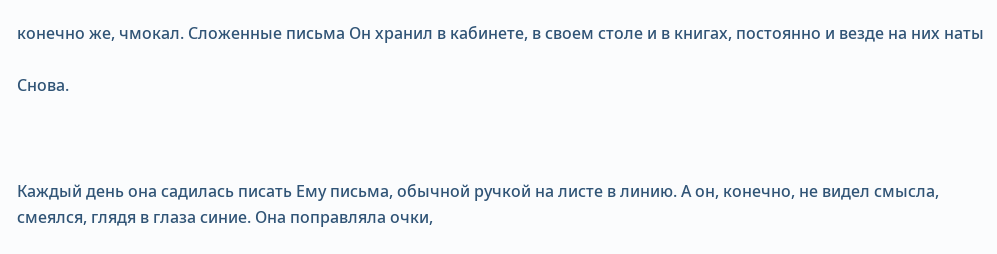конечно же, чмокал. Сложенные письма Он хранил в кабинете, в своем столе и в книгах, постоянно и везде на них наты

Снова.



Каждый день она садилась писать Ему письма, обычной ручкой на листе в линию. А он, конечно, не видел смысла, смеялся, глядя в глаза синие. Она поправляла очки,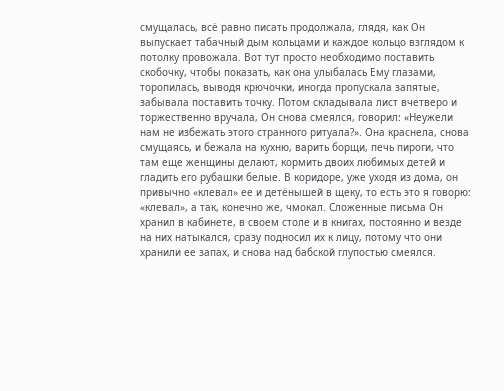смущалась, всё равно писать продолжала, глядя, как Он выпускает табачный дым кольцами и каждое кольцо взглядом к потолку провожала. Вот тут просто необходимо поставить скобочку, чтобы показать, как она улыбалась Ему глазами, торопилась, выводя крючочки, иногда пропускала запятые, забывала поставить точку. Потом складывала лист вчетверо и торжественно вручала, Он снова смеялся, говорил: «Неужели нам не избежать этого странного ритуала?». Она краснела, снова смущаясь, и бежала на кухню, варить борщи, печь пироги, что там еще женщины делают, кормить двоих любимых детей и гладить его рубашки белые. В коридоре, уже уходя из дома, он привычно «клевал» ее и детёнышей в щеку, то есть это я говорю: «клевал», а так, конечно же, чмокал. Сложенные письма Он хранил в кабинете, в своем столе и в книгах, постоянно и везде на них натыкался, сразу подносил их к лицу, потому что они хранили ее запах, и снова над бабской глупостью смеялся.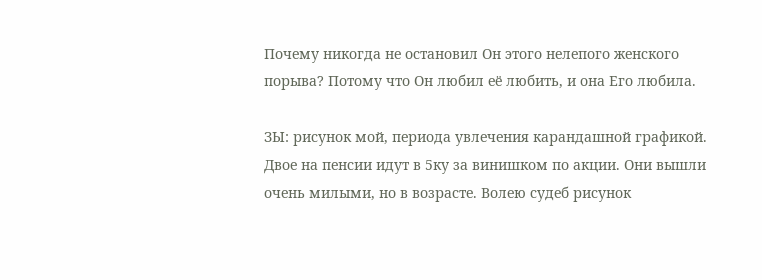Почему никогда не остановил Он этого нелепого женского порыва? Потому что Он любил её любить, и она Его любила.

ЗЫ: рисунок мой, периода увлечения карандашной графикой. Двое на пенсии идут в 5ку за винишком по акции. Они вышли очень милыми, но в возрасте. Волею судеб рисунок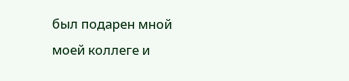был подарен мной моей коллеге и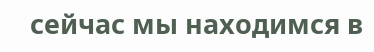сейчас мы находимся в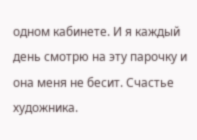одном кабинете. И я каждый день смотрю на эту парочку и она меня не бесит. Счастье художника.